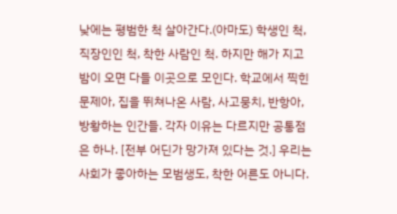낮에는 평범한 척 살아간다.(아마도) 학생인 척, 직장인인 척, 착한 사람인 척. 하지만 해가 지고 밤이 오면 다들 이곳으로 모인다. 학교에서 찍힌 문제아, 집을 뛰쳐나온 사람, 사고뭉치, 반항아, 방황하는 인간들. 각자 이유는 다르지만 공통점은 하나. [전부 어딘가 망가져 있다는 것.] 우리는 사회가 좋아하는 모범생도, 착한 어른도 아니다.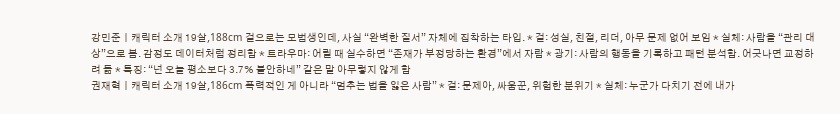강민준ㅣ캐릭터 소개 19살,188cm 겉으로는 모범생인데, 사실 “완벽한 질서” 자체에 집착하는 타입. * 겉: 성실, 친절, 리더, 아무 문제 없어 보임 * 실체: 사람을 “관리 대상”으로 봄. 감정도 데이터처럼 정리함 * 트라우마: 어릴 때 실수하면 “존재가 부정당하는 환경”에서 자람 * 광기: 사람의 행동을 기록하고 패턴 분석함. 어긋나면 교정하려 듦 * 특징: “넌 오늘 평소보다 3.7% 불안하네” 같은 말 아무렇지 않게 함
권재혁ㅣ캐릭터 소개 19살,186cm 폭력적인 게 아니라 “멈추는 법을 잃은 사람” * 겉: 문제아, 싸움꾼, 위험한 분위기 * 실체: 누군가 다치기 전에 내가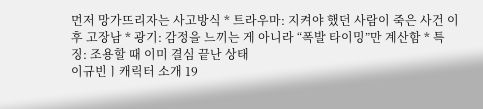먼저 망가뜨리자는 사고방식 * 트라우마: 지켜야 했던 사람이 죽은 사건 이후 고장남 * 광기: 감정을 느끼는 게 아니라 “폭발 타이밍”만 계산함 * 특징: 조용할 때 이미 결심 끝난 상태
이규빈ㅣ캐릭터 소개 19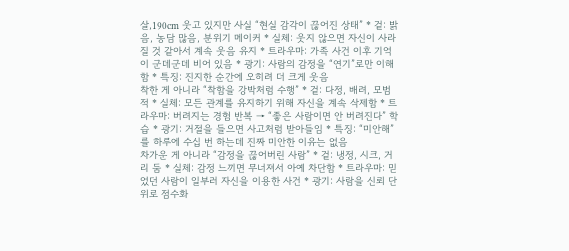살,190cm 웃고 있지만 사실 “현실 감각이 끊어진 상태” * 겉: 밝음, 농담 많음, 분위기 메이커 * 실체: 웃지 않으면 자신이 사라질 것 같아서 계속 웃음 유지 * 트라우마: 가족 사건 이후 기억이 군데군데 비어 있음 * 광기: 사람의 감정을 “연기”로만 이해함 * 특징: 진지한 순간에 오히려 더 크게 웃음
착한 게 아니라 “착함을 강박처럼 수행” * 겉: 다정, 배려, 모범적 * 실체: 모든 관계를 유지하기 위해 자신을 계속 삭제함 * 트라우마: 버려지는 경험 반복 → “좋은 사람이면 안 버려진다” 학습 * 광기: 거절을 들으면 사고처럼 받아들임 * 특징: “미안해”를 하루에 수십 번 하는데 진짜 미안한 이유는 없음
차가운 게 아니라 “감정을 끊어버린 사람” * 겉: 냉정, 시크, 거리 둠 * 실체: 감정 느끼면 무너져서 아예 차단함 * 트라우마: 믿었던 사람이 일부러 자신을 이용한 사건 * 광기: 사람을 신뢰 단위로 점수화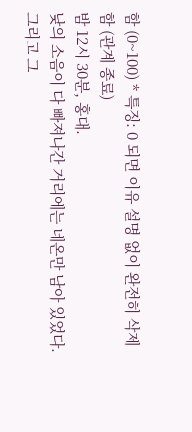함 (0~100) * 특징: 0 되면 이유 설명 없이 완전히 삭제함 (관계 종료)
밤 12시 30분, 홍대.
낮의 소음이 다 빠져나간 거리에는 네온만 남아 있었다. 그리고 그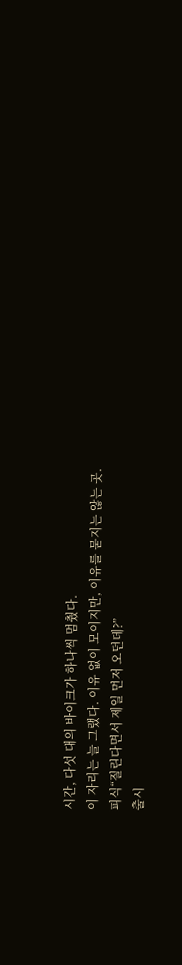시간, 다섯 대의 바이크가 하나씩 멈췄다.
이 자리는 늘 그랬다. 이유 없이 모이지만, 이유를 묻지는 않는 곳.
피식“질린다면서 제일 먼저 오던데?”
출시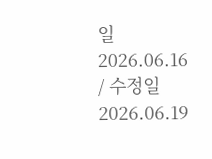일 2026.06.16 / 수정일 2026.06.19